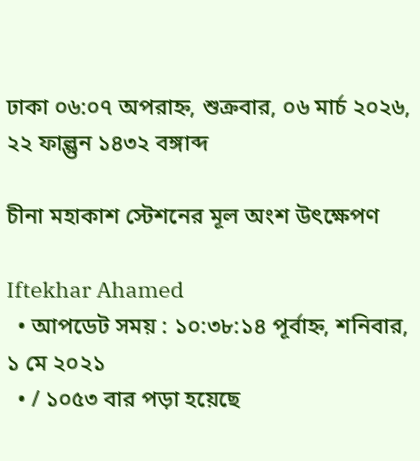ঢাকা ০৬:০৭ অপরাহ্ন, শুক্রবার, ০৬ মার্চ ২০২৬, ২২ ফাল্গুন ১৪৩২ বঙ্গাব্দ

চীনা মহাকাশ স্টেশনের মূল অংশ উৎক্ষেপণ

Iftekhar Ahamed
  • আপডেট সময় : ১০:৩৮:১৪ পূর্বাহ্ন, শনিবার, ১ মে ২০২১
  • / ১০৫৩ বার পড়া হয়েছে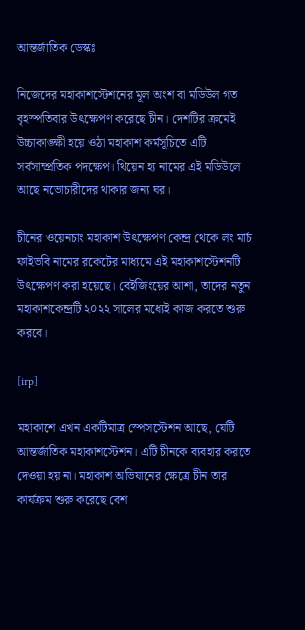আন্তর্জাতিক ডেস্কঃ

নিজেদের মহাকাশস্টেশনের মূল অংশ বা মডিউল গত বৃহস্পতিবার উৎক্ষেপণ করেছে চীন। দেশটির ক্রমেই উচ্চাকাঙ্ক্ষী হয়ে ওঠা মহাকাশ কর্মসূচিতে এটি সর্বসাম্প্রতিক পদক্ষেপ। থিয়েন হ্য নামের এই মডিউলে আছে নভোচারীদের থাকার জন্য ঘর।

চীনের ওয়েনচাং মহাকাশ উৎক্ষেপণ কেন্দ্র থেকে লং মার্চ ফাইভবি নামের রকেটের মাধ্যমে এই মহাকাশস্টেশনটি উৎক্ষেপণ করা হয়েছে। বেইজিংয়ের আশা, তাদের নতুন মহাকাশকেন্দ্রটি ২০২২ সালের মধ্যেই কাজ করতে শুরু করবে।

[irp]

মহাকাশে এখন একটিমাত্র স্পেসস্টেশন আছে, যেটি আন্তর্জাতিক মহাকাশস্টেশন। এটি চীনকে ব্যবহার করতে দেওয়া হয় না। মহাকাশ অভিযানের ক্ষেত্রে চীন তার কার্যক্রম শুরু করেছে বেশ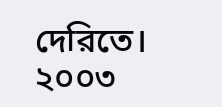দেরিতে। ২০০৩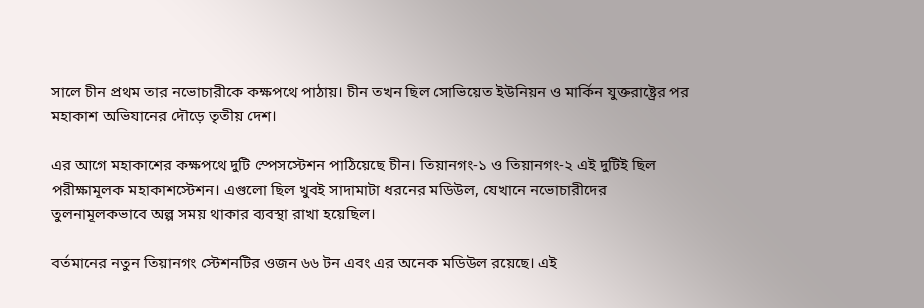সালে চীন প্রথম তার নভোচারীকে কক্ষপথে পাঠায়। চীন তখন ছিল সোভিয়েত ইউনিয়ন ও মার্কিন যুক্তরাষ্ট্রের পর মহাকাশ অভিযানের দৌড়ে তৃতীয় দেশ।

এর আগে মহাকাশের কক্ষপথে দুটি স্পেসস্টেশন পাঠিয়েছে চীন। তিয়ানগং-১ ও তিয়ানগং-২ এই দুটিই ছিল পরীক্ষামূলক মহাকাশস্টেশন। এগুলো ছিল খুবই সাদামাটা ধরনের মডিউল, যেখানে নভোচারীদের তুলনামূলকভাবে অল্প সময় থাকার ব্যবস্থা রাখা হয়েছিল।

বর্তমানের নতুন তিয়ানগং স্টেশনটির ওজন ৬৬ টন এবং এর অনেক মডিউল রয়েছে। এই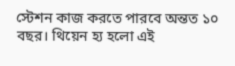স্টেশন কাজ করতে পারবে অন্তত ১০ বছর। থিয়েন হ্য হলো এই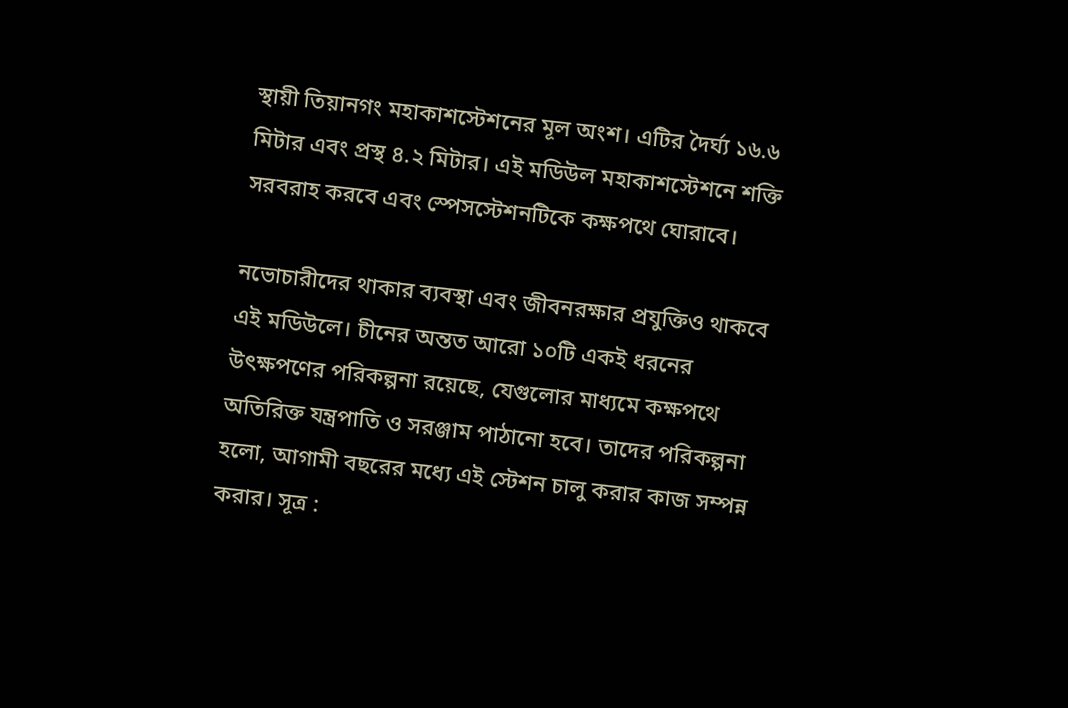স্থায়ী তিয়ানগং মহাকাশস্টেশনের মূল অংশ। এটির দৈর্ঘ্য ১৬.৬ মিটার এবং প্রস্থ ৪.২ মিটার। এই মডিউল মহাকাশস্টেশনে শক্তি সরবরাহ করবে এবং স্পেসস্টেশনটিকে কক্ষপথে ঘোরাবে।

নভোচারীদের থাকার ব্যবস্থা এবং জীবনরক্ষার প্রযুক্তিও থাকবে এই মডিউলে। চীনের অন্তত আরো ১০টি একই ধরনের উৎক্ষপণের পরিকল্পনা রয়েছে, যেগুলোর মাধ্যমে কক্ষপথে অতিরিক্ত যন্ত্রপাতি ও সরঞ্জাম পাঠানো হবে। তাদের পরিকল্পনা হলো, আগামী বছরের মধ্যে এই স্টেশন চালু করার কাজ সম্পন্ন করার। সূত্র :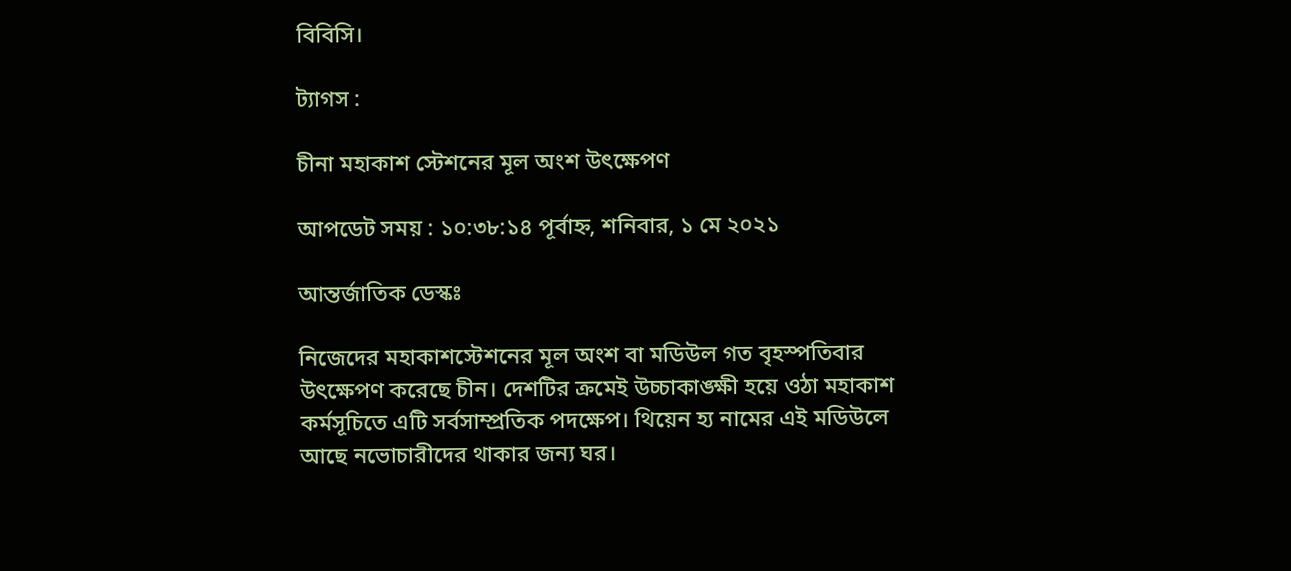বিবিসি।

ট্যাগস :

চীনা মহাকাশ স্টেশনের মূল অংশ উৎক্ষেপণ

আপডেট সময় : ১০:৩৮:১৪ পূর্বাহ্ন, শনিবার, ১ মে ২০২১

আন্তর্জাতিক ডেস্কঃ

নিজেদের মহাকাশস্টেশনের মূল অংশ বা মডিউল গত বৃহস্পতিবার উৎক্ষেপণ করেছে চীন। দেশটির ক্রমেই উচ্চাকাঙ্ক্ষী হয়ে ওঠা মহাকাশ কর্মসূচিতে এটি সর্বসাম্প্রতিক পদক্ষেপ। থিয়েন হ্য নামের এই মডিউলে আছে নভোচারীদের থাকার জন্য ঘর।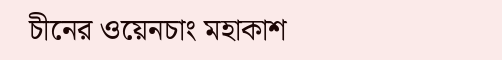চীনের ওয়েনচাং মহাকাশ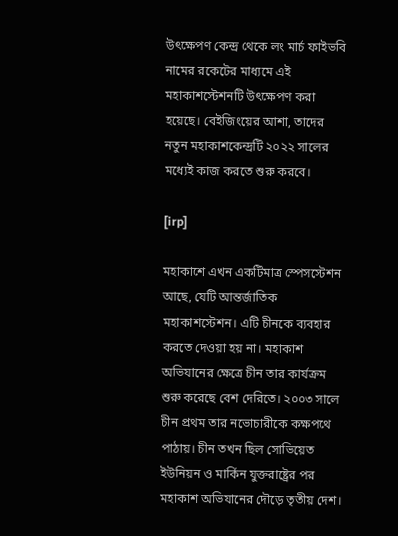উৎক্ষেপণ কেন্দ্র থেকে লং মার্চ ফাইভবি নামের রকেটের মাধ্যমে এই মহাকাশস্টেশনটি উৎক্ষেপণ করা হয়েছে। বেইজিংয়ের আশা, তাদের নতুন মহাকাশকেন্দ্রটি ২০২২ সালের মধ্যেই কাজ করতে শুরু করবে।

[irp]

মহাকাশে এখন একটিমাত্র স্পেসস্টেশন আছে, যেটি আন্তর্জাতিক মহাকাশস্টেশন। এটি চীনকে ব্যবহার করতে দেওয়া হয় না। মহাকাশ অভিযানের ক্ষেত্রে চীন তার কার্যক্রম শুরু করেছে বেশ দেরিতে। ২০০৩ সালে চীন প্রথম তার নভোচারীকে কক্ষপথে পাঠায়। চীন তখন ছিল সোভিয়েত ইউনিয়ন ও মার্কিন যুক্তরাষ্ট্রের পর মহাকাশ অভিযানের দৌড়ে তৃতীয় দেশ।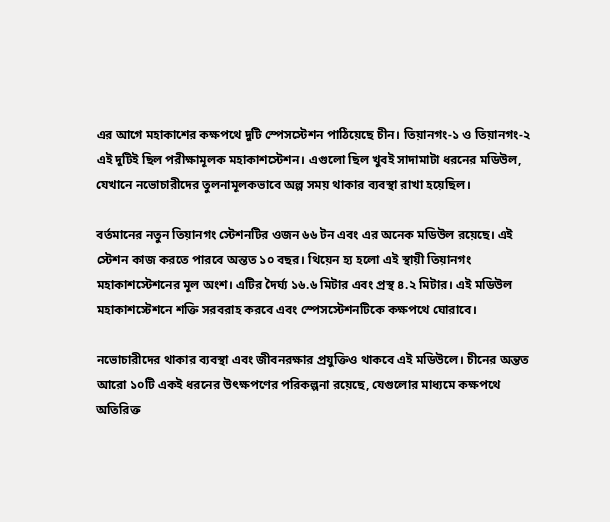এর আগে মহাকাশের কক্ষপথে দুটি স্পেসস্টেশন পাঠিয়েছে চীন। তিয়ানগং-১ ও তিয়ানগং-২ এই দুটিই ছিল পরীক্ষামূলক মহাকাশস্টেশন। এগুলো ছিল খুবই সাদামাটা ধরনের মডিউল, যেখানে নভোচারীদের তুলনামূলকভাবে অল্প সময় থাকার ব্যবস্থা রাখা হয়েছিল।

বর্তমানের নতুন তিয়ানগং স্টেশনটির ওজন ৬৬ টন এবং এর অনেক মডিউল রয়েছে। এই স্টেশন কাজ করতে পারবে অন্তত ১০ বছর। থিয়েন হ্য হলো এই স্থায়ী তিয়ানগং মহাকাশস্টেশনের মূল অংশ। এটির দৈর্ঘ্য ১৬.৬ মিটার এবং প্রস্থ ৪.২ মিটার। এই মডিউল মহাকাশস্টেশনে শক্তি সরবরাহ করবে এবং স্পেসস্টেশনটিকে কক্ষপথে ঘোরাবে।

নভোচারীদের থাকার ব্যবস্থা এবং জীবনরক্ষার প্রযুক্তিও থাকবে এই মডিউলে। চীনের অন্তত আরো ১০টি একই ধরনের উৎক্ষপণের পরিকল্পনা রয়েছে, যেগুলোর মাধ্যমে কক্ষপথে অতিরিক্ত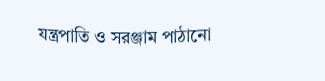যন্ত্রপাতি ও সরঞ্জাম পাঠানো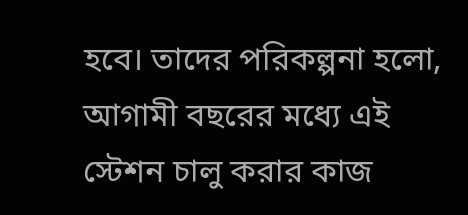হবে। তাদের পরিকল্পনা হলো, আগামী বছরের মধ্যে এই স্টেশন চালু করার কাজ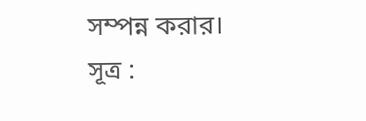সম্পন্ন করার। সূত্র :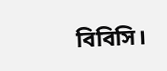বিবিসি।